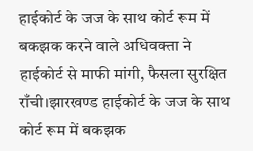हाईकोर्ट के जज के साथ कोर्ट रूम में बकझक करने वाले अधिवक्ता ने हाईकोर्ट से माफी मांगी, फैसला सुरक्षित
राँची।झारखण्ड हाईकोर्ट के जज के साथ कोर्ट रूम में बकझक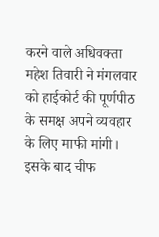करने वाले अधिवक्ता महेश तिवारी ने मंगलवार को हाईकोर्ट की पूर्णपीठ के समक्ष अपने व्यवहार के लिए माफी मांगी। इसके बाद चीफ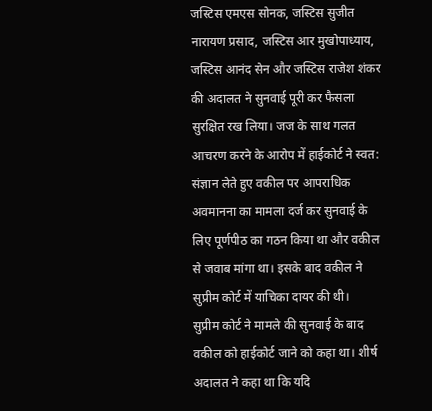जस्टिस एमएस सोनक, जस्टिस सुजीत नारायण प्रसाद, जस्टिस आर मुखोपाध्याय, जस्टिस आनंद सेन और जस्टिस राजेश शंकर की अदालत ने सुनवाई पूरी कर फैसला सुरक्षित रख लिया। जज के साथ गलत आचरण करने के आरोप में हाईकोर्ट ने स्वत: संज्ञान लेते हुए वकील पर आपराधिक अवमानना का मामला दर्ज कर सुनवाई के लिए पूर्णपीठ का गठन किया था और वकील से जवाब मांगा था। इसके बाद वकील ने सुप्रीम कोर्ट में याचिका दायर की थी।
सुप्रीम कोर्ट ने मामले की सुनवाई के बाद वकील को हाईकोर्ट जाने को कहा था। शीर्ष अदालत ने कहा था कि यदि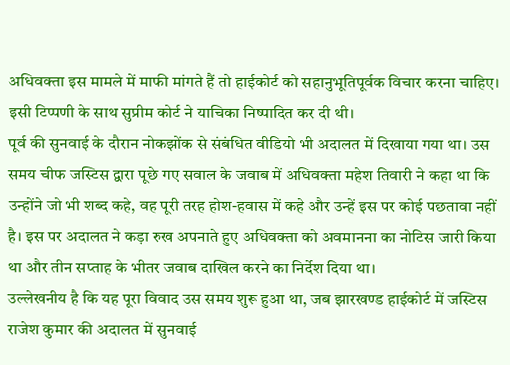अधिवक्ता इस मामले में माफी मांगते हैं तो हाईकोर्ट को सहानुभूतिपूर्वक विचार करना चाहिए। इसी टिप्पणी के साथ सुप्रीम कोर्ट ने याचिका निष्पादित कर दी थी।
पूर्व की सुनवाई के दौरान नोकझोंक से संबंधित वीडियो भी अदालत में दिखाया गया था। उस समय चीफ जस्टिस द्वारा पूछे गए सवाल के जवाब में अधिवक्ता महेश तिवारी ने कहा था कि उन्होंने जो भी शब्द कहे, वह पूरी तरह होश-हवास में कहे और उन्हें इस पर कोई पछतावा नहीं है। इस पर अदालत ने कड़ा रुख अपनाते हुए अधिवक्ता को अवमानना का नोटिस जारी किया था और तीन सप्ताह के भीतर जवाब दाखिल करने का निर्देश दिया था।
उल्लेखनीय है कि यह पूरा विवाद उस समय शुरू हुआ था, जब झारखण्ड हाईकोर्ट में जस्टिस राजेश कुमार की अदालत में सुनवाई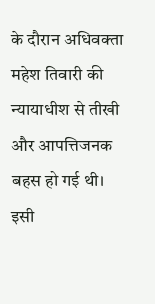के दौरान अधिवक्ता महेश तिवारी की न्यायाधीश से तीखी और आपत्तिजनक बहस हो गई थी। इसी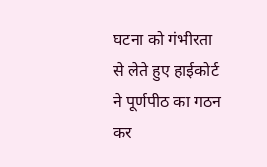घटना को गंभीरता से लेते हुए हाईकोर्ट ने पूर्णपीठ का गठन कर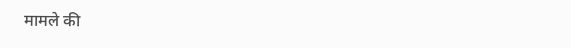मामले की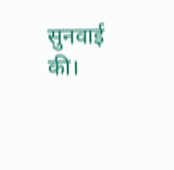सुनवाई की।